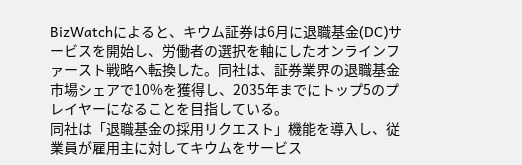BizWatchによると、キウム証券は6月に退職基金(DC)サービスを開始し、労働者の選択を軸にしたオンラインファースト戦略へ転換した。同社は、証券業界の退職基金市場シェアで10%を獲得し、2035年までにトップ5のプレイヤーになることを目指している。
同社は「退職基金の採用リクエスト」機能を導入し、従業員が雇用主に対してキウムをサービス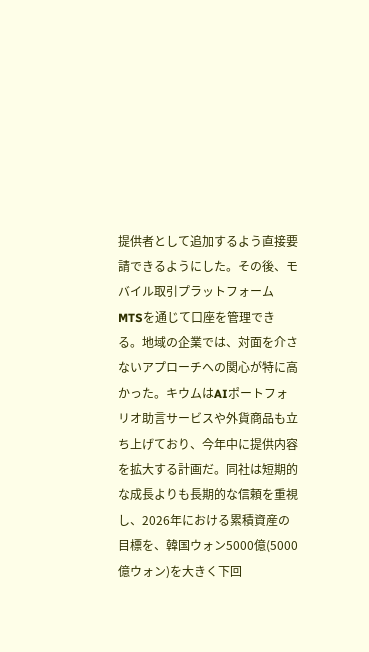提供者として追加するよう直接要請できるようにした。その後、モバイル取引プラットフォームMTSを通じて口座を管理できる。地域の企業では、対面を介さないアプローチへの関心が特に高かった。キウムはAIポートフォリオ助言サービスや外貨商品も立ち上げており、今年中に提供内容を拡大する計画だ。同社は短期的な成長よりも長期的な信頼を重視し、2026年における累積資産の目標を、韓国ウォン5000億(5000億ウォン)を大きく下回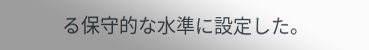る保守的な水準に設定した。